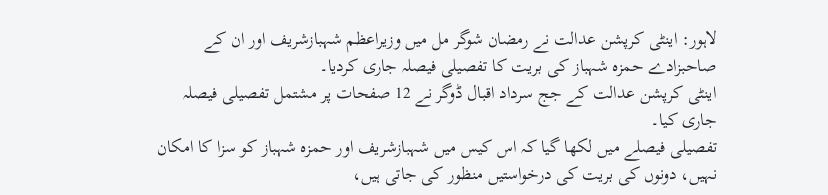لاہور: اینٹی کرپشن عدالت نے رمضان شوگر مل میں وزیراعظم شہبازشریف اور ان کے صاحبزادے حمزہ شہباز کی بریت کا تفصیلی فیصلہ جاری کردیا۔
اینٹی کرپشن عدالت کے جج سرداد اقبال ڈوگر نے 12 صفحات پر مشتمل تفصیلی فیصلہ جاری کیا۔
تفصیلی فیصلے میں لکھا گیا کہ اس کیس میں شہبازشریف اور حمزہ شہباز کو سزا کا امکان نہیں، دونوں کی بریت کی درخواستیں منظور کی جاتی ہیں،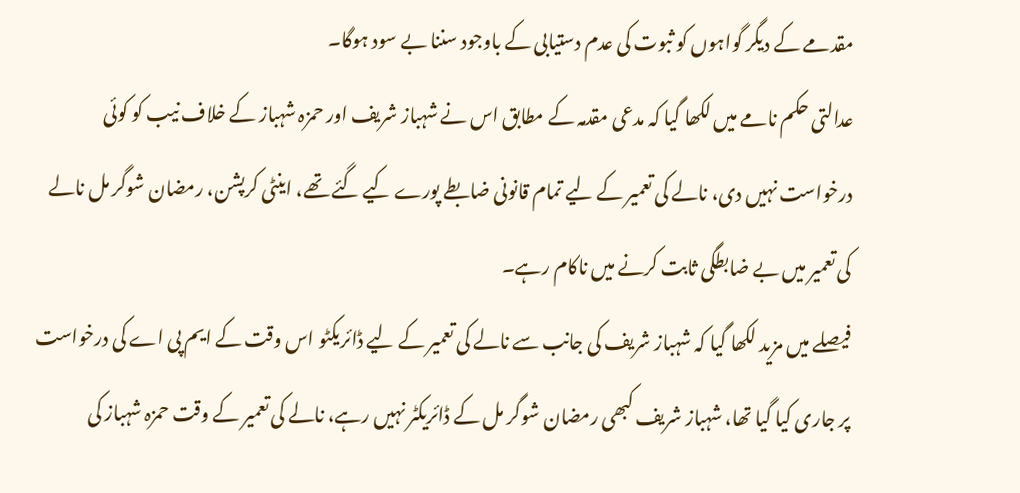مقدمے کے دیگر گواہوں کو ثبوت کی عدم دستیابی کے باوجود سننا بے سود ہوگا۔
عدالتی حکم نامے میں لکھا گیا کہ مدعی مقدمہ کے مطابق اس نے شہباز شریف اور حمزہ شہباز کے خلاف نیب کو کوئی درخواست نہیں دی، نالے کی تعمیر کے لیے تمام قانونی ضابطے پورے کیے گئے تھے، اینٹی کرپشن، رمضان شوگر مل نالے کی تعمیر میں بے ضابطگی ثابت کرنے میں ناکام رہے۔
فیصلے میں مزید لکھا گیا کہ شہباز شریف کی جانب سے نالے کی تعمیر کے لیے ڈائریکٹو اس وقت کے ایم پی اے کی درخواست پر جاری کیا گیا تھا، شہباز شریف کبھی رمضان شوگر مل کے ڈائریکٹر نہیں رہے، نالے کی تعمیر کے وقت حمزہ شہباز کی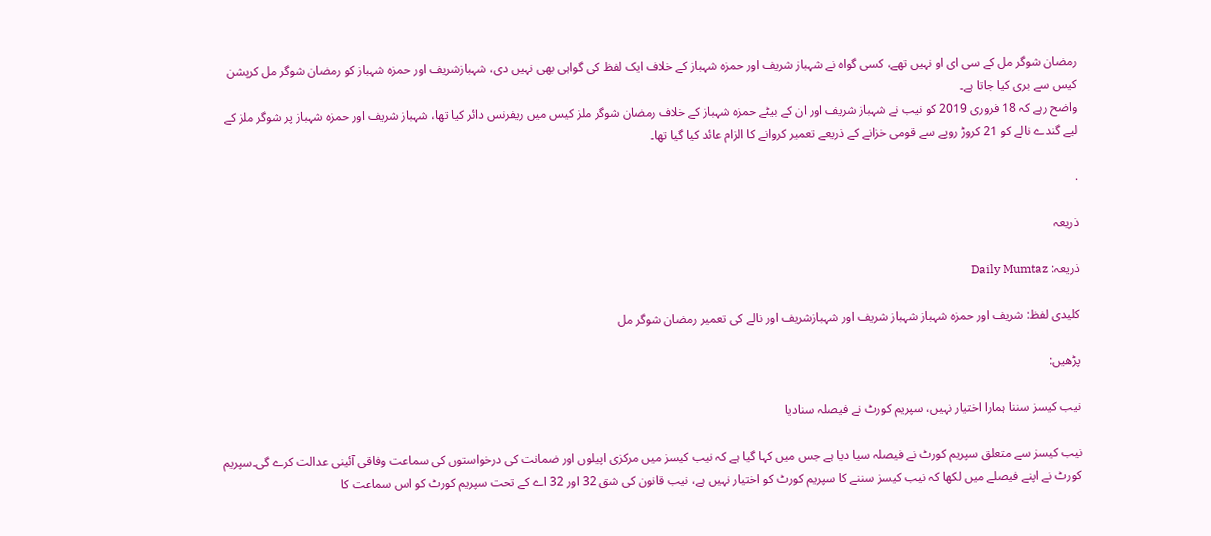رمضان شوگر مل کے سی ای او نہیں تھے، کسی گواہ نے شہباز شریف اور حمزہ شہباز کے خلاف ایک لفظ کی گواہی بھی نہیں دی، شہبازشریف اور حمزہ شہباز کو رمضان شوگر مل کرپشن کیس سے بری کیا جاتا ہے۔
واضح رہے کہ 18 فروری 2019 کو نیب نے شہباز شریف اور ان کے بیٹے حمزہ شہباز کے خلاف رمضان شوگر ملز کیس میں ریفرنس دائر کیا تھا، شہباز شریف اور حمزہ شہباز پر شوگر ملز کے لیے گندے نالے کو 21 کروڑ روپے سے قومی خزانے کے ذریعے تعمیر کروانے کا الزام عائد کیا گیا تھا۔

.

ذریعہ

ذریعہ: Daily Mumtaz

کلیدی لفظ: شریف اور حمزہ شہباز شہباز شریف اور شہبازشریف اور نالے کی تعمیر رمضان شوگر مل

پڑھیں:

نیب کیسز سننا ہمارا اختیار نہیں، سپریم کورٹ نے فیصلہ سنادیا

نیب کیسز سے متعلق سپریم کورٹ نے فیصلہ سیا دیا ہے جس میں کہا گیا ہے کہ نیب کیسز میں مرکزی اپیلوں اور ضمانت کی درخواستوں کی سماعت وفاقی آئینی عدالت کرے گی۔سپریم کورٹ نے اپنے فیصلے میں لکھا کہ نیب کیسز سننے کا سپریم کورٹ کو اختیار نہیں ہے، نیب قانون کی شق 32 اور 32 اے کے تحت سپریم کورٹ کو اس سماعت کا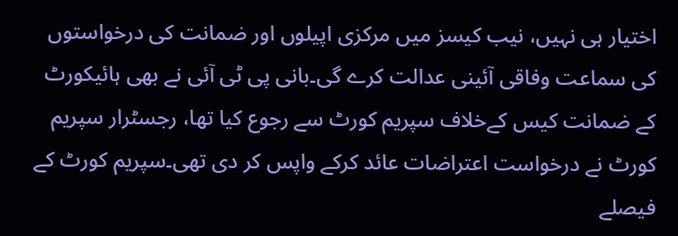اختیار ہی نہیں، نیب کیسز میں مرکزی اپیلوں اور ضمانت کی درخواستوں کی سماعت وفاقی آئینی عدالت کرے گی۔بانی پی ٹی آئی نے بھی ہائیکورٹ کے ضمانت کیس کےخلاف سپریم کورٹ سے رجوع کیا تھا، رجسٹرار سپریم کورٹ نے درخواست اعتراضات عائد کرکے واپس کر دی تھی۔سپریم کورٹ کے فیصلے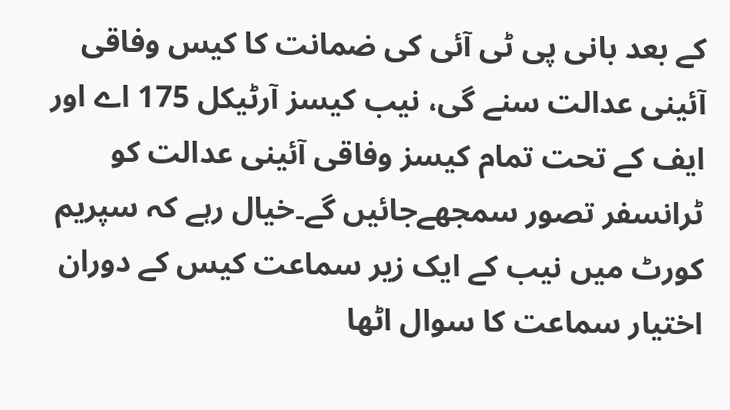کے بعد بانی پی ٹی آئی کی ضمانت کا کیس وفاقی آئینی عدالت سنے گی، نیب کیسز آرٹیکل 175 اے اور ایف کے تحت تمام کیسز وفاقی آئینی عدالت کو ٹرانسفر تصور سمجھےجائیں گے۔خیال رہے کہ سپریم کورٹ میں نیب کے ایک زیر سماعت کیس کے دوران اختیار سماعت کا سوال اٹھا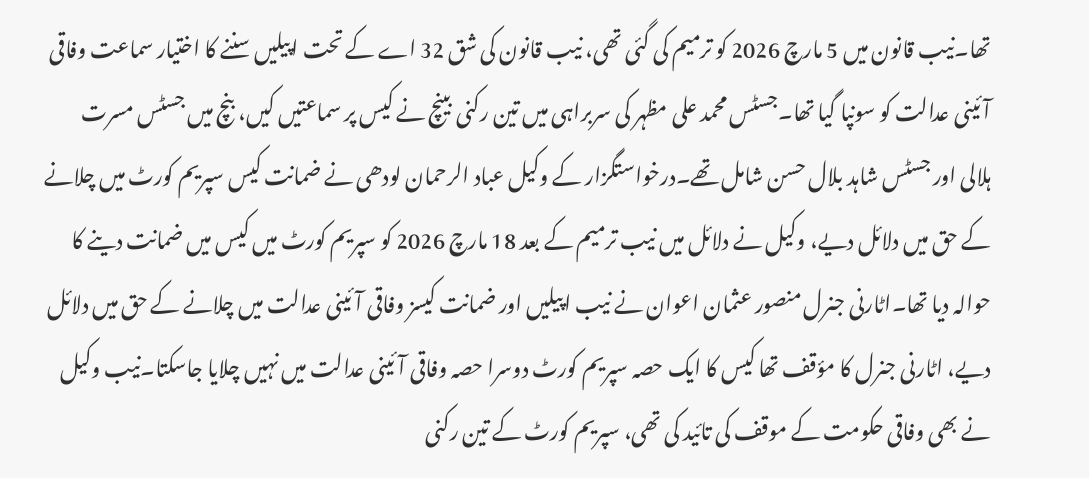تھا۔نیب قانون میں 5 مارچ 2026 کو ترمیم کی گئی تھی، نیب قانون کی شق 32 اے کے تحت اپیلیں سننے کا اختیار سماعت وفاقی آئینی عدالت کو سونپا گیا تھا۔جسٹس محمد علی مظہر کی سربراہی میں تین رکنی بینچ نے کیس پر سماعتیں کیں، بنچ میں جسٹس مسرت ہلالی اور جسٹس شاہد بلال حسن شامل تھے۔درخواستگزار کے وکیل عباد الرحمان لودھی نے ضمانت کیس سپریم کورٹ میں چلانے کے حق میں دلائل دیے، وکیل نے دلائل میں نیب ترمیم کے بعد 18 مارچ 2026 کو سپریم کورٹ میں کیس میں ضمانت دینے کا حوالہ دیا تھا۔اٹارنی جنرل منصور عثمان اعوان نے نیب اپیلیں اور ضمانت کیسز وفاقی آئینی عدالت میں چلانے کے حق میں دلائل دیے، اٹارنی جنرل کا مؤقف تھا کیس کا ایک حصہ سپریم کورٹ دوسرا حصہ وفاقی آئینی عدالت میں نہیں چلایا جاسکتا۔نیب وکیل نے بھی وفاقی حکومت کے موقف کی تائید کی تھی، سپریم کورٹ کے تین رکنی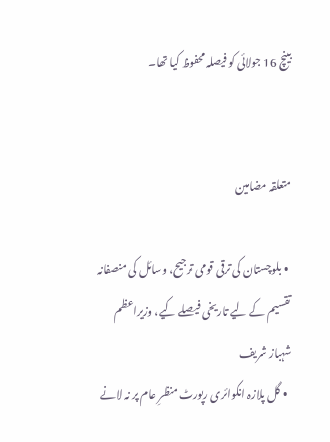بینچ 16 جولائی کو فیصلہ محفوظ کیا تھا۔


متعلقہ مضامین

  • بلوچستان کی ترقی قومی ترجیح، وسائل کی منصفانہ تقسیم کے لیے تاریخی فیصلے کیے، وزیراعظم شہباز شریف
  • گل پلازہ انکوائری رپورٹ منظرِ عام پر نہ لانے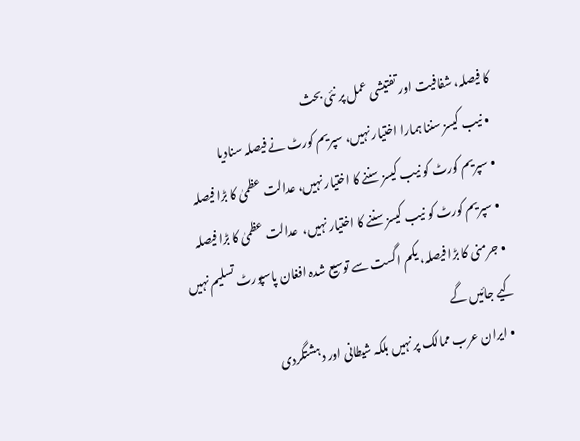کا فیصلہ، شفافیت اور تفتیشی عمل پر نئی بحث
  • نیب کیسز سننا ہمارا اختیار نہیں، سپریم کورٹ نے فیصلہ سنادیا
  • سپریم کورٹ کو نیب کیسز سننے کا اختیار نہیں، عدالت عظمیٰ کا بڑا فیصلہ
  • سپریم کورٹ کو نیب کیسز سننے کا اختیار نہیں،  عدالت عظمیٰ کا بڑا فیصلہ
  • جرمنی کا بڑا فیصلہ، یکم اگست سے توسیع شدہ افغان پاسپورٹ تسلیم نہیں کیے جائیں گے
  • ایران عرب ممالک پر نہیں بلکہ شیطانی اور دہشتگردی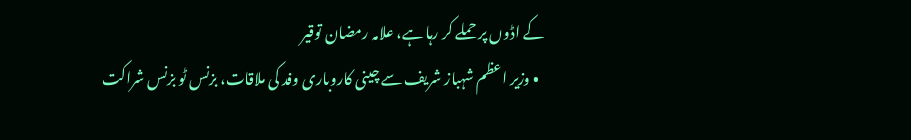کے اڈوں پر حملے کر رہا ہے، علامہ رمضان توقیر
  • وزیر اعظم شہباز شریف سے چینی کاروباری وفد کی ملاقات، بزنس ٹو بزنس شراکت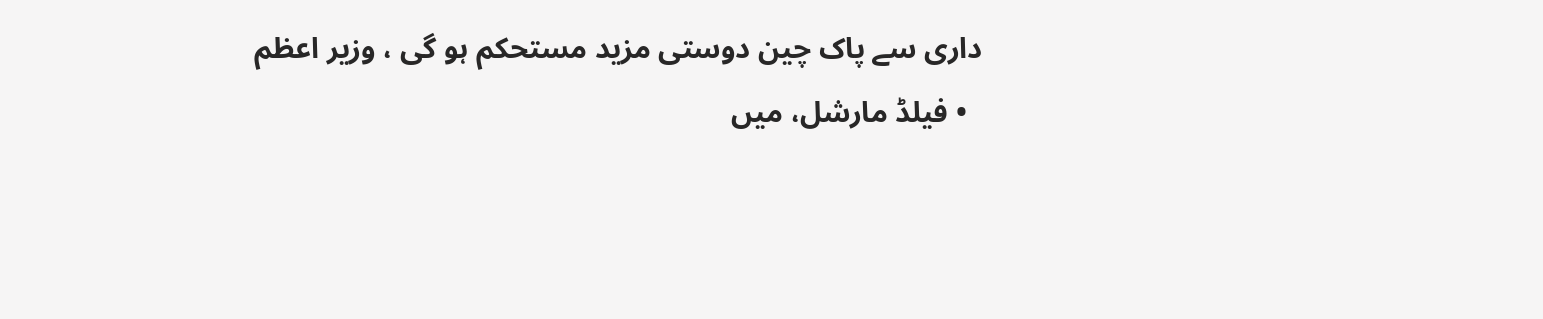داری سے پاک چین دوستی مزید مستحکم ہو گی ، وزیر اعظم
  • فیلڈ مارشل، میں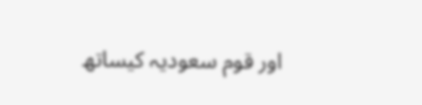اور قوم سعودیہ کیساتھ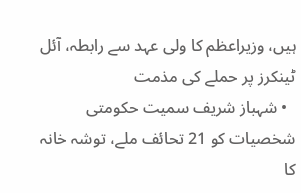ہیں، وزیراعظم کا ولی عہد سے رابطہ، آئل ٹینکرز پر حملے کی مذمت
  • شہباز شریف سمیت حکومتی شخصیات کو 21 تحائف ملے، توشہ خانہ کا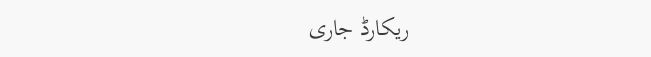ریکارڈ جاری